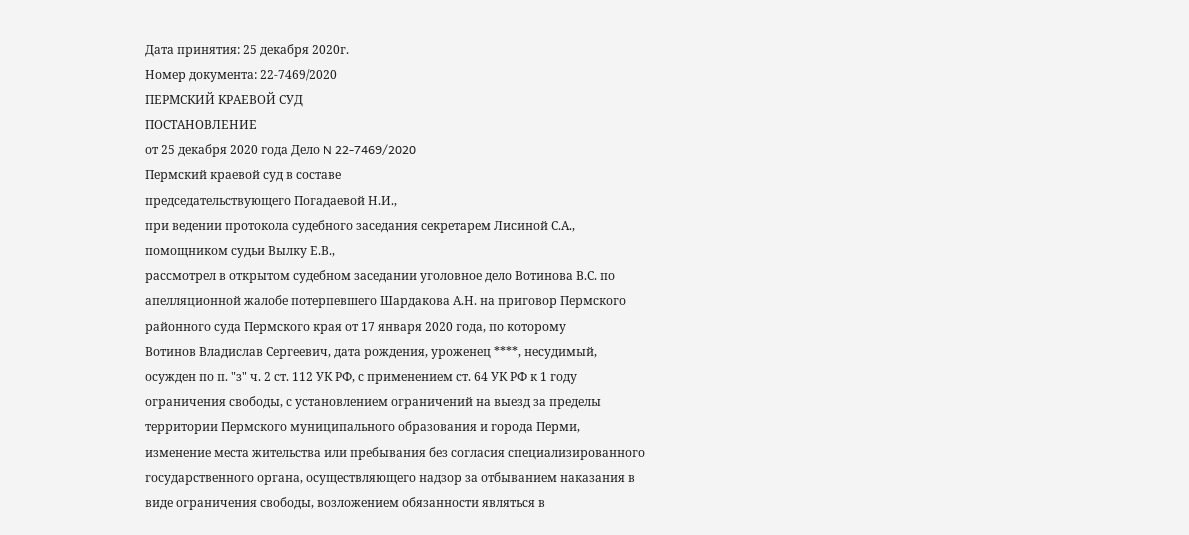Дата принятия: 25 декабря 2020г.
Номер документа: 22-7469/2020
ПЕРМСКИЙ КРАЕВОЙ СУД
ПОСТАНОВЛЕНИЕ
от 25 декабря 2020 года Дело N 22-7469/2020
Пермский краевой суд в составе
председательствующего Погадаевой Н.И.,
при ведении протокола судебного заседания секретарем Лисиной С.А., помощником судьи Вылку Е.В.,
рассмотрел в открытом судебном заседании уголовное дело Вотинова В.С. по апелляционной жалобе потерпевшего Шардакова А.Н. на приговор Пермского районного суда Пермского края от 17 января 2020 года, по которому
Вотинов Владислав Сергеевич, дата рождения, уроженец ****, несудимый,
осужден по п. "з" ч. 2 ст. 112 УК РФ, с применением ст. 64 УК РФ к 1 году ограничения свободы, с установлением ограничений на выезд за пределы территории Пермского муниципального образования и города Перми, изменение места жительства или пребывания без согласия специализированного государственного органа, осуществляющего надзор за отбыванием наказания в виде ограничения свободы, возложением обязанности являться в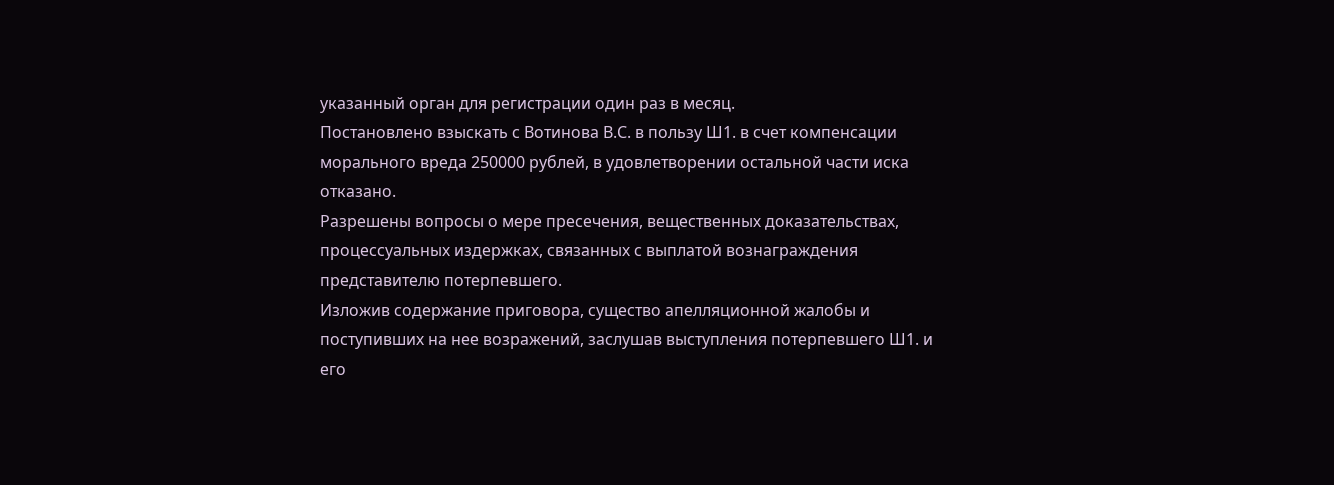указанный орган для регистрации один раз в месяц.
Постановлено взыскать с Вотинова В.С. в пользу Ш1. в счет компенсации морального вреда 250000 рублей, в удовлетворении остальной части иска отказано.
Разрешены вопросы о мере пресечения, вещественных доказательствах, процессуальных издержках, связанных с выплатой вознаграждения представителю потерпевшего.
Изложив содержание приговора, существо апелляционной жалобы и поступивших на нее возражений, заслушав выступления потерпевшего Ш1. и его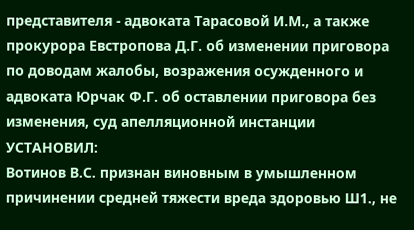представителя - адвоката Тарасовой И.М., а также прокурора Евстропова Д.Г. об изменении приговора по доводам жалобы, возражения осужденного и адвоката Юрчак Ф.Г. об оставлении приговора без изменения, суд апелляционной инстанции
УСТАНОВИЛ:
Вотинов В.С. признан виновным в умышленном причинении средней тяжести вреда здоровью Ш1., не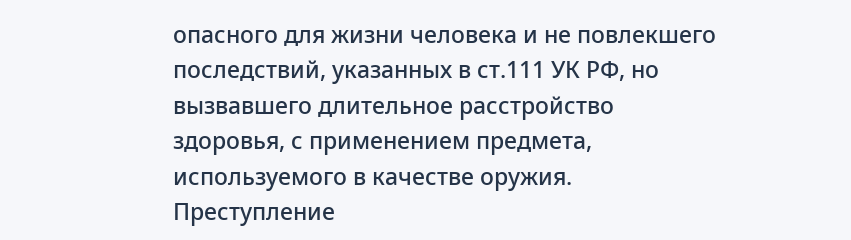опасного для жизни человека и не повлекшего последствий, указанных в ст.111 УК РФ, но вызвавшего длительное расстройство здоровья, с применением предмета, используемого в качестве оружия.
Преступление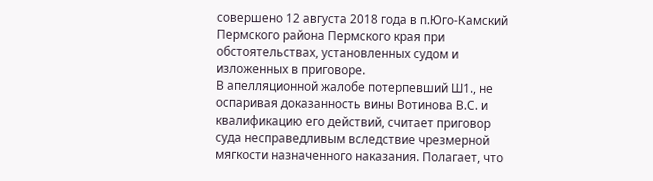совершено 12 августа 2018 года в п.Юго-Камский Пермского района Пермского края при обстоятельствах, установленных судом и изложенных в приговоре.
В апелляционной жалобе потерпевший Ш1., не оспаривая доказанность вины Вотинова В.С. и квалификацию его действий, считает приговор суда несправедливым вследствие чрезмерной мягкости назначенного наказания. Полагает, что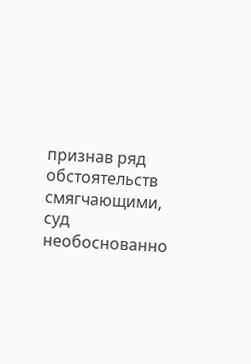признав ряд обстоятельств смягчающими, суд необоснованно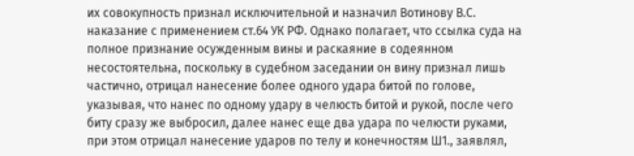их совокупность признал исключительной и назначил Вотинову В.С. наказание с применением ст.64 УК РФ. Однако полагает, что ссылка суда на полное признание осужденным вины и раскаяние в содеянном несостоятельна, поскольку в судебном заседании он вину признал лишь частично, отрицал нанесение более одного удара битой по голове, указывая, что нанес по одному удару в челюсть битой и рукой, после чего биту сразу же выбросил, далее нанес еще два удара по челюсти руками, при этом отрицал нанесение ударов по телу и конечностям Ш1., заявлял,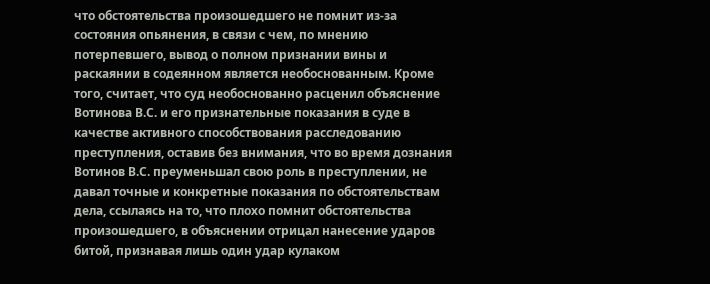что обстоятельства произошедшего не помнит из-за состояния опьянения, в связи с чем, по мнению потерпевшего, вывод о полном признании вины и раскаянии в содеянном является необоснованным. Кроме того, считает, что суд необоснованно расценил объяснение Вотинова В.С. и его признательные показания в суде в качестве активного способствования расследованию преступления, оставив без внимания, что во время дознания Вотинов В.С. преуменьшал свою роль в преступлении, не давал точные и конкретные показания по обстоятельствам дела, ссылаясь на то, что плохо помнит обстоятельства произошедшего, в объяснении отрицал нанесение ударов битой, признавая лишь один удар кулаком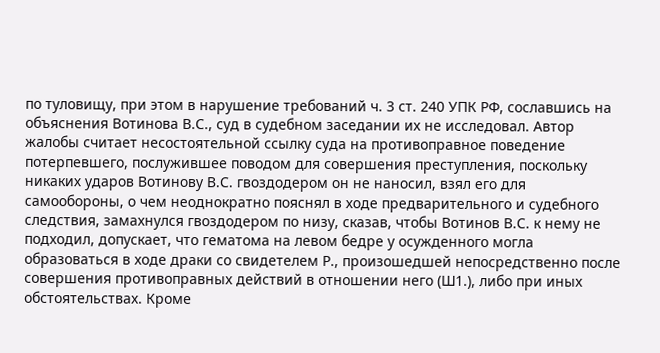по туловищу, при этом в нарушение требований ч. 3 ст. 240 УПК РФ, сославшись на объяснения Вотинова В.С., суд в судебном заседании их не исследовал. Автор жалобы считает несостоятельной ссылку суда на противоправное поведение потерпевшего, послужившее поводом для совершения преступления, поскольку никаких ударов Вотинову В.С. гвоздодером он не наносил, взял его для самообороны, о чем неоднократно пояснял в ходе предварительного и судебного следствия, замахнулся гвоздодером по низу, сказав, чтобы Вотинов В.С. к нему не подходил, допускает, что гематома на левом бедре у осужденного могла образоваться в ходе драки со свидетелем Р., произошедшей непосредственно после совершения противоправных действий в отношении него (Ш1.), либо при иных обстоятельствах. Кроме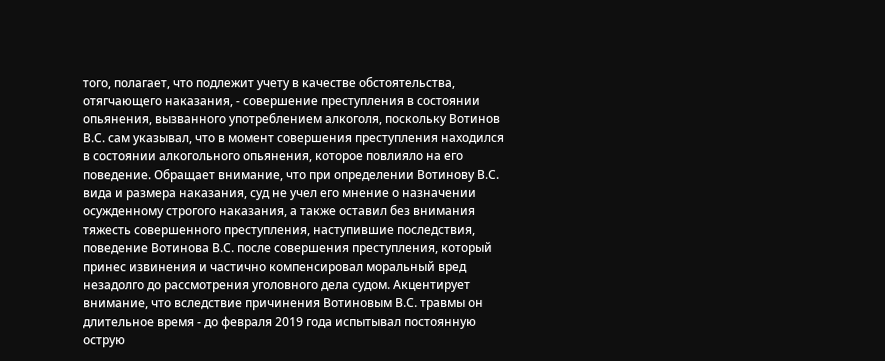того, полагает, что подлежит учету в качестве обстоятельства, отягчающего наказания, - совершение преступления в состоянии опьянения, вызванного употреблением алкоголя, поскольку Вотинов В.С. сам указывал, что в момент совершения преступления находился в состоянии алкогольного опьянения, которое повлияло на его поведение. Обращает внимание, что при определении Вотинову В.С. вида и размера наказания, суд не учел его мнение о назначении осужденному строгого наказания, а также оставил без внимания тяжесть совершенного преступления, наступившие последствия, поведение Вотинова В.С. после совершения преступления, который принес извинения и частично компенсировал моральный вред незадолго до рассмотрения уголовного дела судом. Акцентирует внимание, что вследствие причинения Вотиновым В.С. травмы он длительное время - до февраля 2019 года испытывал постоянную острую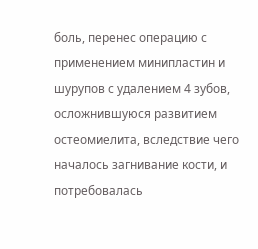боль, перенес операцию с применением минипластин и шурупов с удалением 4 зубов, осложнившуюся развитием остеомиелита, вследствие чего началось загнивание кости, и потребовалась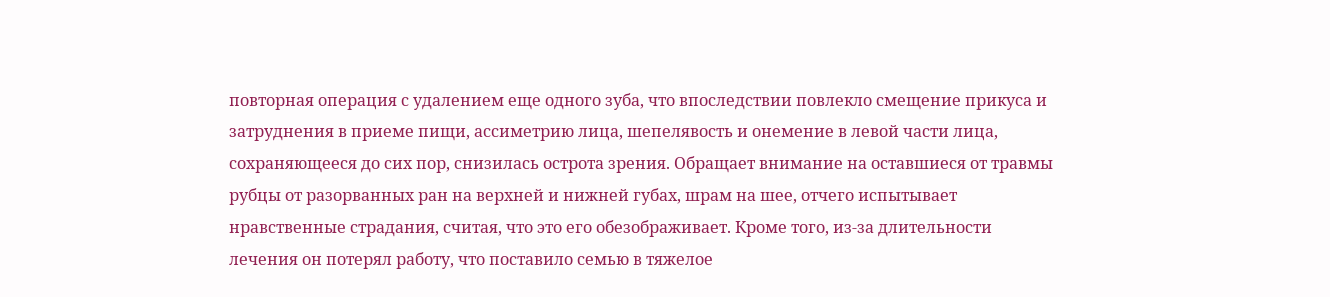повторная операция с удалением еще одного зуба, что впоследствии повлекло смещение прикуса и затруднения в приеме пищи, ассиметрию лица, шепелявость и онемение в левой части лица, сохраняющееся до сих пор, снизилась острота зрения. Обращает внимание на оставшиеся от травмы рубцы от разорванных ран на верхней и нижней губах, шрам на шее, отчего испытывает нравственные страдания, считая, что это его обезображивает. Кроме того, из-за длительности лечения он потерял работу, что поставило семью в тяжелое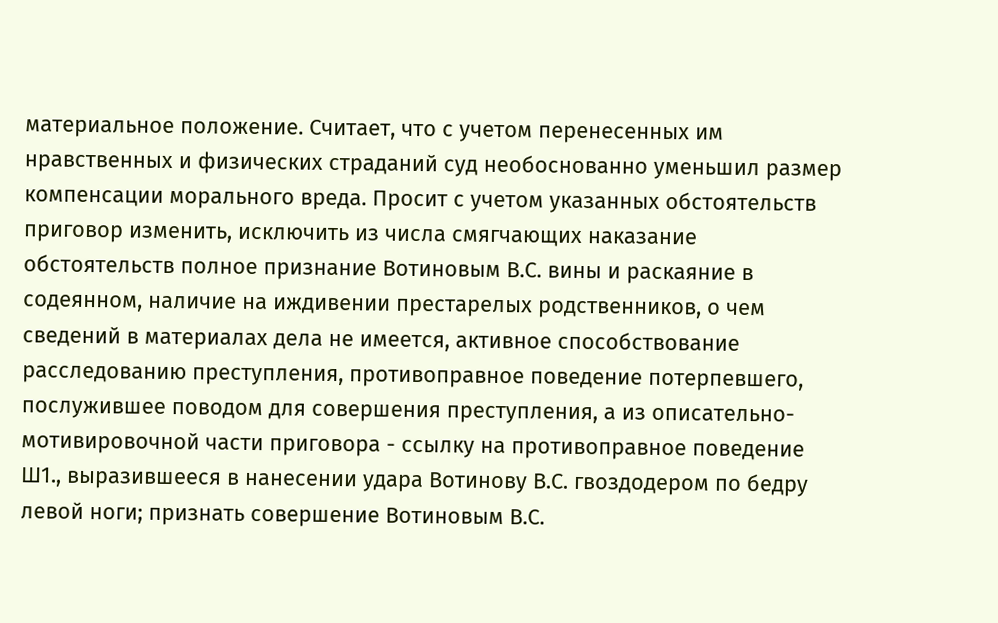материальное положение. Считает, что с учетом перенесенных им нравственных и физических страданий суд необоснованно уменьшил размер компенсации морального вреда. Просит с учетом указанных обстоятельств приговор изменить, исключить из числа смягчающих наказание обстоятельств полное признание Вотиновым В.С. вины и раскаяние в содеянном, наличие на иждивении престарелых родственников, о чем сведений в материалах дела не имеется, активное способствование расследованию преступления, противоправное поведение потерпевшего, послужившее поводом для совершения преступления, а из описательно-мотивировочной части приговора - ссылку на противоправное поведение Ш1., выразившееся в нанесении удара Вотинову В.С. гвоздодером по бедру левой ноги; признать совершение Вотиновым В.С.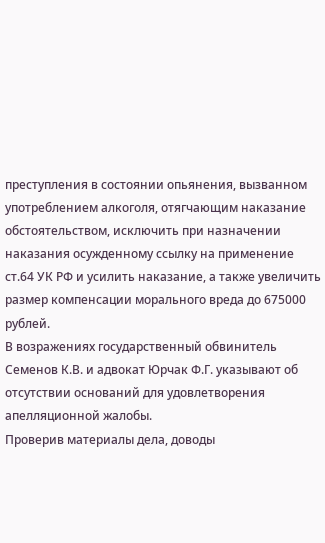преступления в состоянии опьянения, вызванном употреблением алкоголя, отягчающим наказание обстоятельством, исключить при назначении наказания осужденному ссылку на применение ст.64 УК РФ и усилить наказание, а также увеличить размер компенсации морального вреда до 675000 рублей.
В возражениях государственный обвинитель Семенов К.В. и адвокат Юрчак Ф.Г. указывают об отсутствии оснований для удовлетворения апелляционной жалобы.
Проверив материалы дела, доводы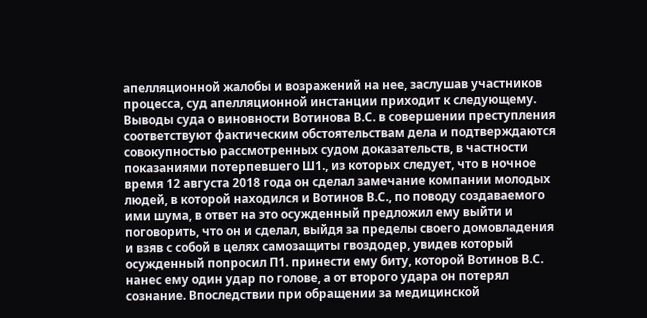апелляционной жалобы и возражений на нее, заслушав участников процесса, суд апелляционной инстанции приходит к следующему.
Выводы суда о виновности Вотинова В.С. в совершении преступления соответствуют фактическим обстоятельствам дела и подтверждаются совокупностью рассмотренных судом доказательств, в частности показаниями потерпевшего Ш1., из которых следует, что в ночное время 12 августа 2018 года он сделал замечание компании молодых людей, в которой находился и Вотинов В.С., по поводу создаваемого ими шума, в ответ на это осужденный предложил ему выйти и поговорить, что он и сделал, выйдя за пределы своего домовладения и взяв с собой в целях самозащиты гвоздодер, увидев который осужденный попросил П1. принести ему биту, которой Вотинов В.С. нанес ему один удар по голове, а от второго удара он потерял сознание. Впоследствии при обращении за медицинской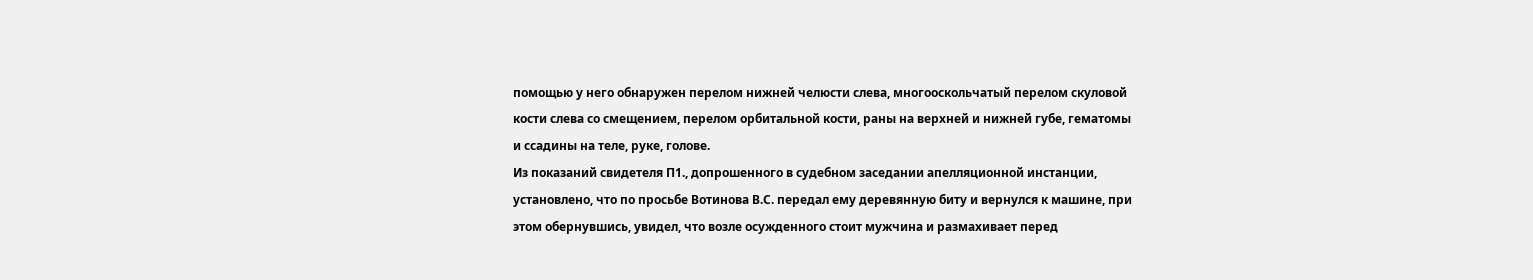помощью у него обнаружен перелом нижней челюсти слева, многооскольчатый перелом скуловой кости слева со смещением, перелом орбитальной кости, раны на верхней и нижней губе, гематомы и ссадины на теле, руке, голове.
Из показаний свидетеля П1., допрошенного в судебном заседании апелляционной инстанции, установлено, что по просьбе Вотинова В.С. передал ему деревянную биту и вернулся к машине, при этом обернувшись, увидел, что возле осужденного стоит мужчина и размахивает перед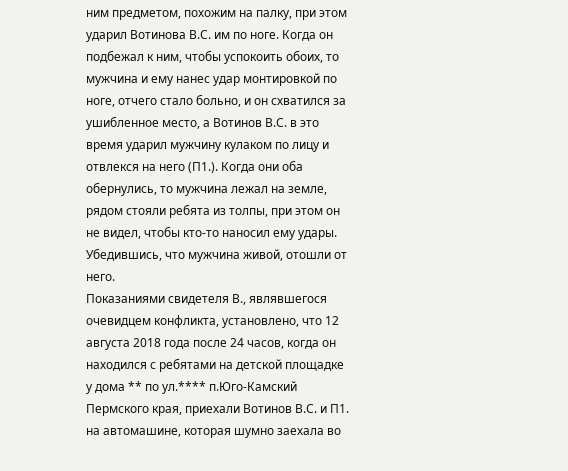ним предметом, похожим на палку, при этом ударил Вотинова В.С. им по ноге. Когда он подбежал к ним, чтобы успокоить обоих, то мужчина и ему нанес удар монтировкой по ноге, отчего стало больно, и он схватился за ушибленное место, а Вотинов В.С. в это время ударил мужчину кулаком по лицу и отвлекся на него (П1.). Когда они оба обернулись, то мужчина лежал на земле, рядом стояли ребята из толпы, при этом он не видел, чтобы кто-то наносил ему удары. Убедившись, что мужчина живой, отошли от него.
Показаниями свидетеля В., являвшегося очевидцем конфликта, установлено, что 12 августа 2018 года после 24 часов, когда он находился с ребятами на детской площадке у дома ** по ул.**** п.Юго-Камский Пермского края, приехали Вотинов В.С. и П1. на автомашине, которая шумно заехала во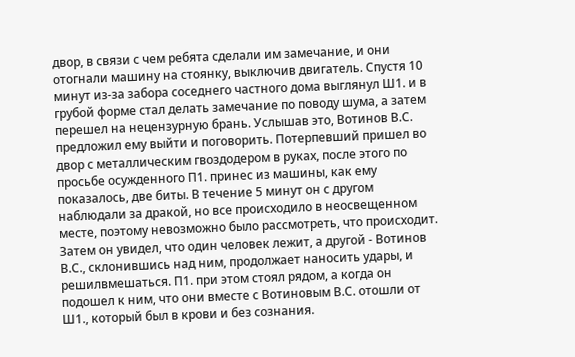двор, в связи с чем ребята сделали им замечание, и они отогнали машину на стоянку, выключив двигатель. Спустя 10 минут из-за забора соседнего частного дома выглянул Ш1. и в грубой форме стал делать замечание по поводу шума, а затем перешел на нецензурную брань. Услышав это, Вотинов В.С. предложил ему выйти и поговорить. Потерпевший пришел во двор с металлическим гвоздодером в руках, после этого по просьбе осужденного П1. принес из машины, как ему показалось, две биты. В течение 5 минут он с другом наблюдали за дракой, но все происходило в неосвещенном месте, поэтому невозможно было рассмотреть, что происходит. Затем он увидел, что один человек лежит, а другой - Вотинов В.С., склонившись над ним, продолжает наносить удары, и решилвмешаться. П1. при этом стоял рядом, а когда он подошел к ним, что они вместе с Вотиновым В.С. отошли от Ш1., который был в крови и без сознания.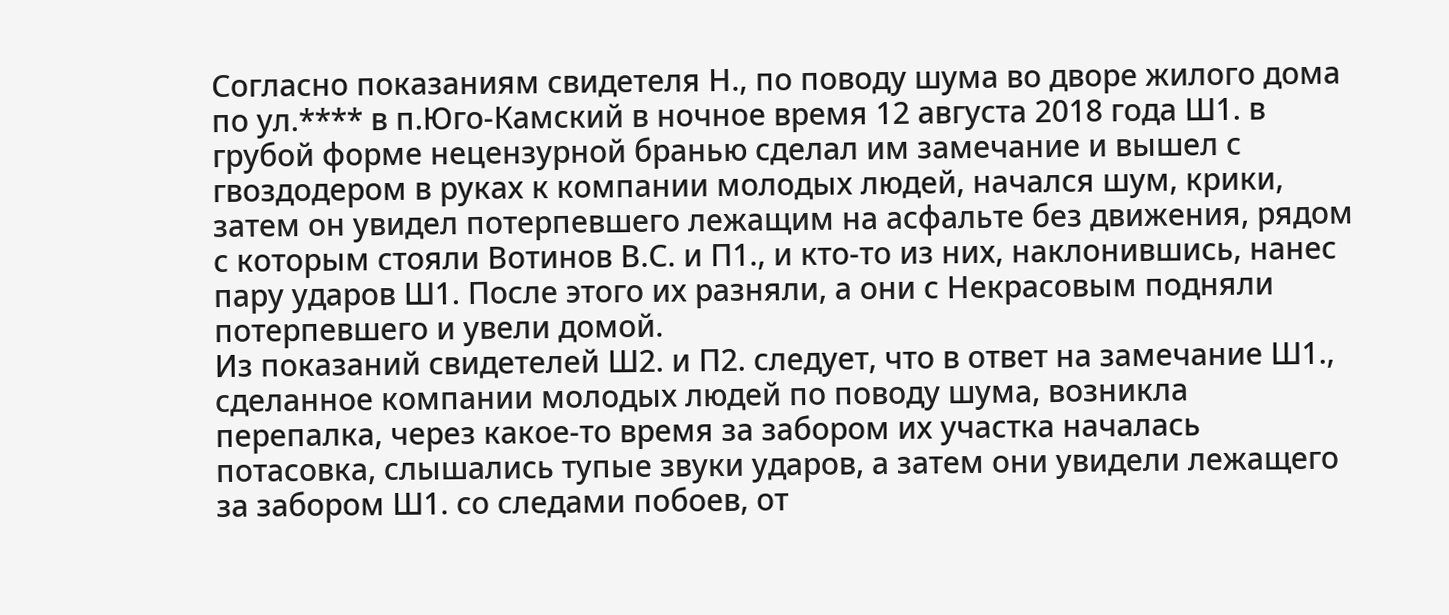Согласно показаниям свидетеля Н., по поводу шума во дворе жилого дома по ул.**** в п.Юго-Камский в ночное время 12 августа 2018 года Ш1. в грубой форме нецензурной бранью сделал им замечание и вышел с гвоздодером в руках к компании молодых людей, начался шум, крики, затем он увидел потерпевшего лежащим на асфальте без движения, рядом с которым стояли Вотинов В.С. и П1., и кто-то из них, наклонившись, нанес пару ударов Ш1. После этого их разняли, а они с Некрасовым подняли потерпевшего и увели домой.
Из показаний свидетелей Ш2. и П2. следует, что в ответ на замечание Ш1., сделанное компании молодых людей по поводу шума, возникла перепалка, через какое-то время за забором их участка началась потасовка, слышались тупые звуки ударов, а затем они увидели лежащего за забором Ш1. со следами побоев, от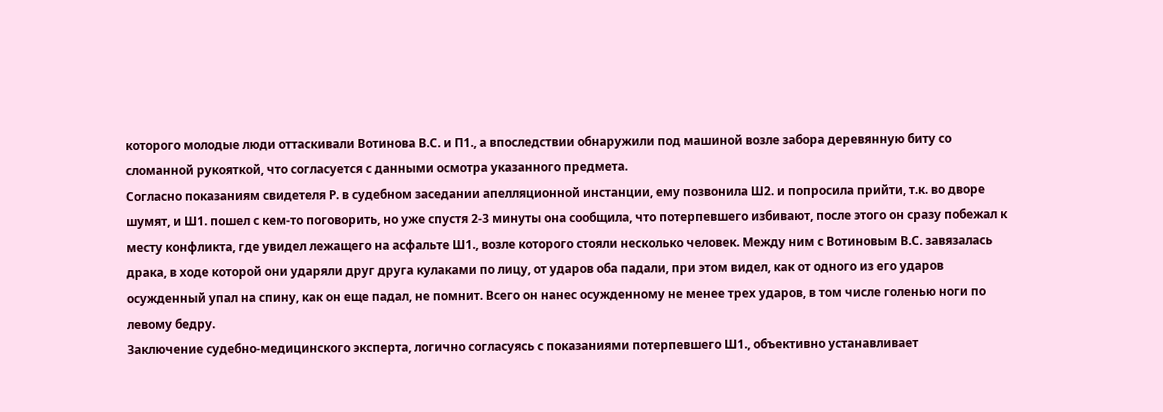которого молодые люди оттаскивали Вотинова В.С. и П1., а впоследствии обнаружили под машиной возле забора деревянную биту со сломанной рукояткой, что согласуется с данными осмотра указанного предмета.
Согласно показаниям свидетеля Р. в судебном заседании апелляционной инстанции, ему позвонила Ш2. и попросила прийти, т.к. во дворе шумят, и Ш1. пошел с кем-то поговорить, но уже спустя 2-3 минуты она сообщила, что потерпевшего избивают, после этого он сразу побежал к месту конфликта, где увидел лежащего на асфальте Ш1., возле которого стояли несколько человек. Между ним с Вотиновым В.С. завязалась драка, в ходе которой они ударяли друг друга кулаками по лицу, от ударов оба падали, при этом видел, как от одного из его ударов осужденный упал на спину, как он еще падал, не помнит. Всего он нанес осужденному не менее трех ударов, в том числе голенью ноги по левому бедру.
Заключение судебно-медицинского эксперта, логично согласуясь с показаниями потерпевшего Ш1., объективно устанавливает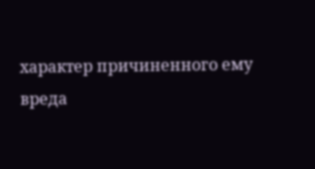характер причиненного ему вреда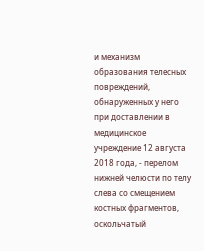и механизм образования телесных повреждений, обнаруженных у него при доставлении в медицинское учреждение 12 августа 2018 года, - перелом нижней челюсти по телу слева со смещением костных фрагментов, оскольчатый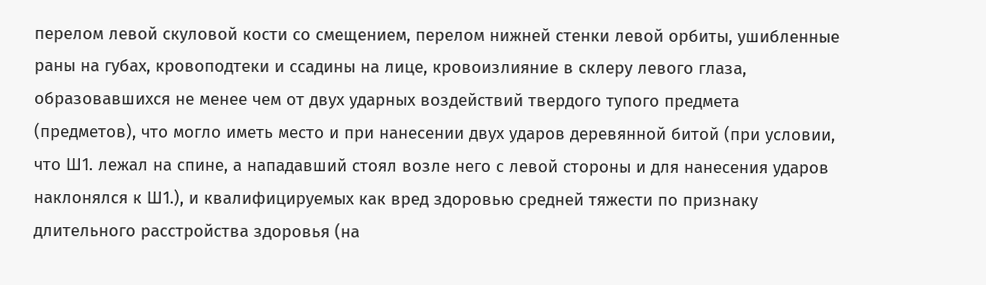перелом левой скуловой кости со смещением, перелом нижней стенки левой орбиты, ушибленные раны на губах, кровоподтеки и ссадины на лице, кровоизлияние в склеру левого глаза, образовавшихся не менее чем от двух ударных воздействий твердого тупого предмета (предметов), что могло иметь место и при нанесении двух ударов деревянной битой (при условии, что Ш1. лежал на спине, а нападавший стоял возле него с левой стороны и для нанесения ударов наклонялся к Ш1.), и квалифицируемых как вред здоровью средней тяжести по признаку длительного расстройства здоровья (на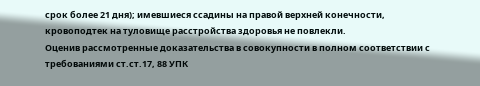срок более 21 дня); имевшиеся ссадины на правой верхней конечности, кровоподтек на туловище расстройства здоровья не повлекли.
Оценив рассмотренные доказательства в совокупности в полном соответствии с требованиями ст.ст.17, 88 УПК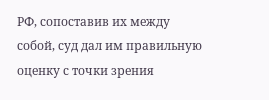РФ, сопоставив их между собой, суд дал им правильную оценку с точки зрения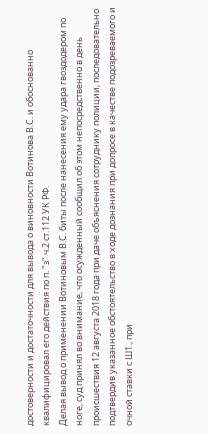достоверности и достаточности для вывода о виновности Вотинова В.С. и обоснованно квалифицировал его действия по п. "з" ч.2 ст.112 УК РФ.
Делая вывод о применении Вотиновым В.С. биты после нанесения ему удара гвоздодером по ноге, суд принял во внимание, что осужденный сообщил об этом непосредственно в день происшествия 12 августа 2018 года при даче объяснения сотруднику полиции, последовательно подтвердив указанное обстоятельство в ходе дознания при допросе в качестве подозреваемого и очной ставки с Ш1., при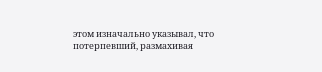этом изначально указывал, что потерпевший, размахивая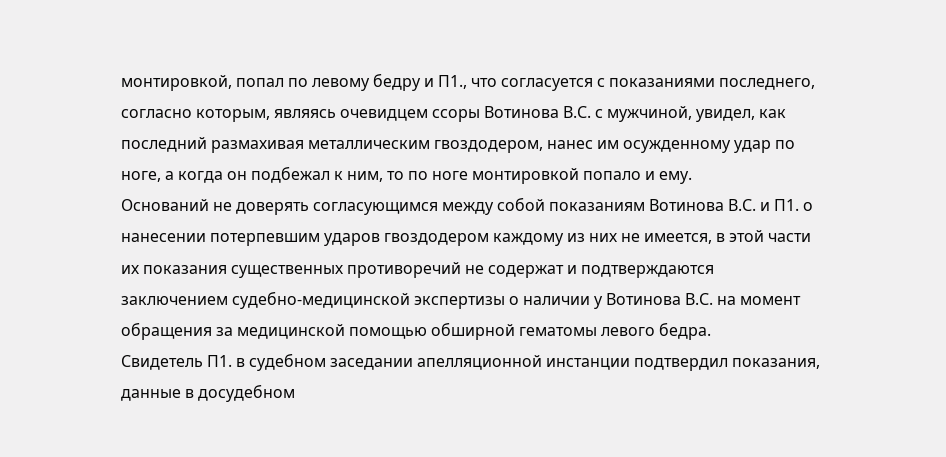монтировкой, попал по левому бедру и П1., что согласуется с показаниями последнего, согласно которым, являясь очевидцем ссоры Вотинова В.С. с мужчиной, увидел, как последний размахивая металлическим гвоздодером, нанес им осужденному удар по ноге, а когда он подбежал к ним, то по ноге монтировкой попало и ему.
Оснований не доверять согласующимся между собой показаниям Вотинова В.С. и П1. о нанесении потерпевшим ударов гвоздодером каждому из них не имеется, в этой части их показания существенных противоречий не содержат и подтверждаются заключением судебно-медицинской экспертизы о наличии у Вотинова В.С. на момент обращения за медицинской помощью обширной гематомы левого бедра.
Свидетель П1. в судебном заседании апелляционной инстанции подтвердил показания, данные в досудебном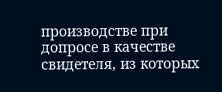производстве при допросе в качестве свидетеля, из которых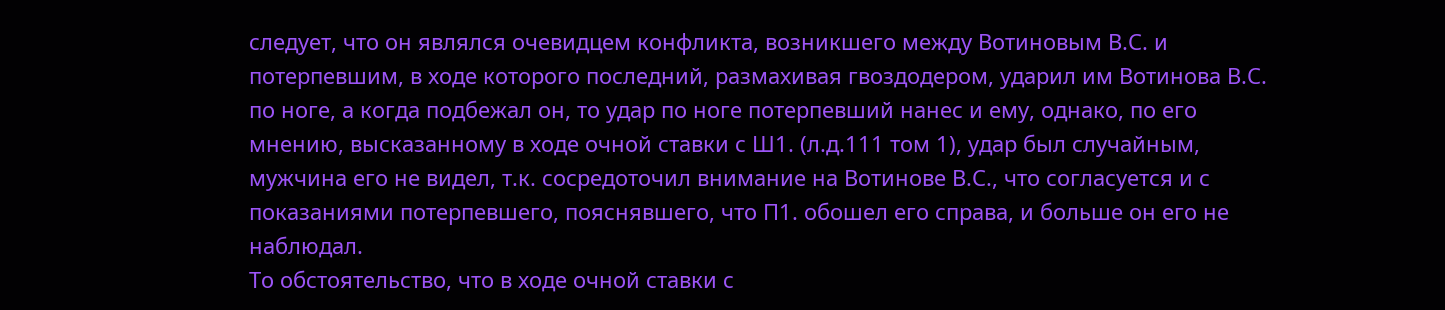следует, что он являлся очевидцем конфликта, возникшего между Вотиновым В.С. и потерпевшим, в ходе которого последний, размахивая гвоздодером, ударил им Вотинова В.С. по ноге, а когда подбежал он, то удар по ноге потерпевший нанес и ему, однако, по его мнению, высказанному в ходе очной ставки с Ш1. (л.д.111 том 1), удар был случайным, мужчина его не видел, т.к. сосредоточил внимание на Вотинове В.С., что согласуется и с показаниями потерпевшего, пояснявшего, что П1. обошел его справа, и больше он его не наблюдал.
То обстоятельство, что в ходе очной ставки с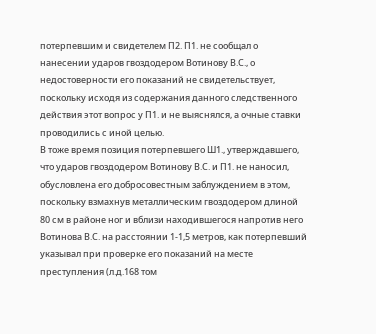потерпевшим и свидетелем П2. П1. не сообщал о нанесении ударов гвоздодером Вотинову В.С., о недостоверности его показаний не свидетельствует, поскольку исходя из содержания данного следственного действия этот вопрос у П1. и не выяснялся, а очные ставки проводились с иной целью.
В тоже время позиция потерпевшего Ш1., утверждавшего, что ударов гвоздодером Вотинову В.С. и П1. не наносил, обусловлена его добросовестным заблуждением в этом, поскольку взмахнув металлическим гвоздодером длиной 80 см в районе ног и вблизи находившегося напротив него Вотинова В.С. на расстоянии 1-1,5 метров, как потерпевший указывал при проверке его показаний на месте преступления (л.д.168 том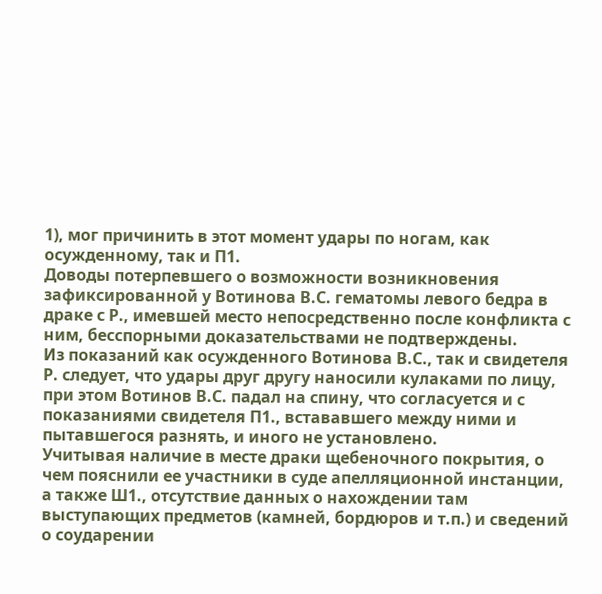1), мог причинить в этот момент удары по ногам, как осужденному, так и П1.
Доводы потерпевшего о возможности возникновения зафиксированной у Вотинова В.С. гематомы левого бедра в драке с Р., имевшей место непосредственно после конфликта с ним, бесспорными доказательствами не подтверждены.
Из показаний как осужденного Вотинова В.С., так и свидетеля Р. следует, что удары друг другу наносили кулаками по лицу, при этом Вотинов В.С. падал на спину, что согласуется и с показаниями свидетеля П1., встававшего между ними и пытавшегося разнять, и иного не установлено.
Учитывая наличие в месте драки щебеночного покрытия, о чем пояснили ее участники в суде апелляционной инстанции, а также Ш1., отсутствие данных о нахождении там выступающих предметов (камней, бордюров и т.п.) и сведений о соударении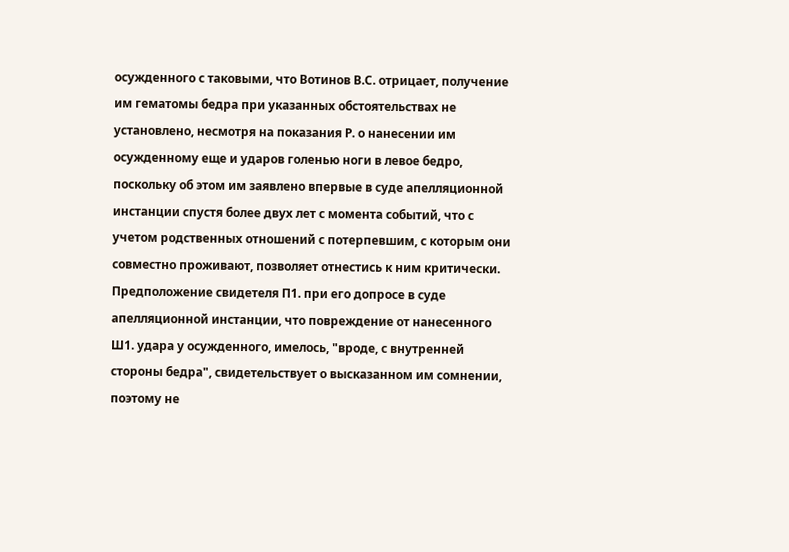осужденного с таковыми, что Вотинов В.С. отрицает, получение им гематомы бедра при указанных обстоятельствах не установлено, несмотря на показания Р. о нанесении им осужденному еще и ударов голенью ноги в левое бедро, поскольку об этом им заявлено впервые в суде апелляционной инстанции спустя более двух лет с момента событий, что с учетом родственных отношений с потерпевшим, с которым они совместно проживают, позволяет отнестись к ним критически.
Предположение свидетеля П1. при его допросе в суде апелляционной инстанции, что повреждение от нанесенного Ш1. удара у осужденного, имелось, "вроде, с внутренней стороны бедра", свидетельствует о высказанном им сомнении, поэтому не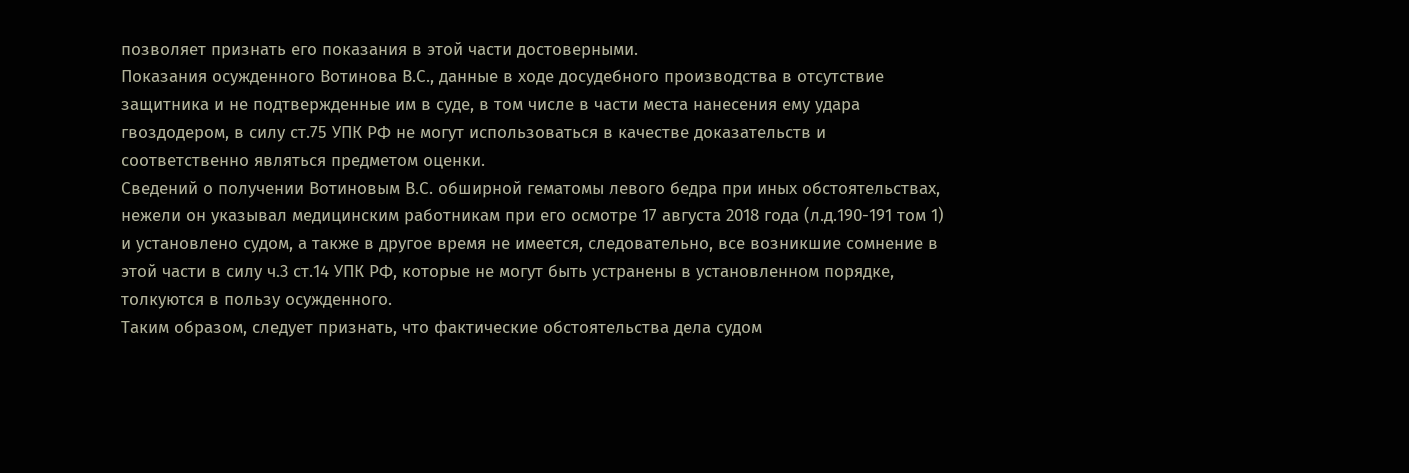позволяет признать его показания в этой части достоверными.
Показания осужденного Вотинова В.С., данные в ходе досудебного производства в отсутствие защитника и не подтвержденные им в суде, в том числе в части места нанесения ему удара гвоздодером, в силу ст.75 УПК РФ не могут использоваться в качестве доказательств и соответственно являться предметом оценки.
Сведений о получении Вотиновым В.С. обширной гематомы левого бедра при иных обстоятельствах, нежели он указывал медицинским работникам при его осмотре 17 августа 2018 года (л.д.190-191 том 1) и установлено судом, а также в другое время не имеется, следовательно, все возникшие сомнение в этой части в силу ч.3 ст.14 УПК РФ, которые не могут быть устранены в установленном порядке, толкуются в пользу осужденного.
Таким образом, следует признать, что фактические обстоятельства дела судом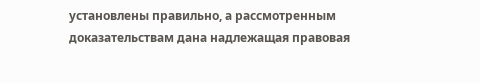установлены правильно, а рассмотренным доказательствам дана надлежащая правовая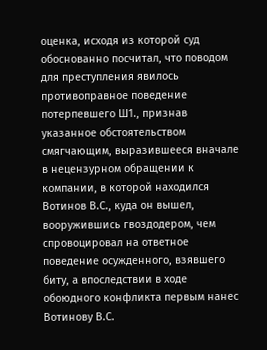оценка, исходя из которой суд обоснованно посчитал, что поводом для преступления явилось противоправное поведение потерпевшего Ш1., признав указанное обстоятельством смягчающим, выразившееся вначале в нецензурном обращении к компании, в которой находился Вотинов В.С., куда он вышел, вооружившись гвоздодером, чем спровоцировал на ответное поведение осужденного, взявшего биту, а впоследствии в ходе обоюдного конфликта первым нанес Вотинову В.С.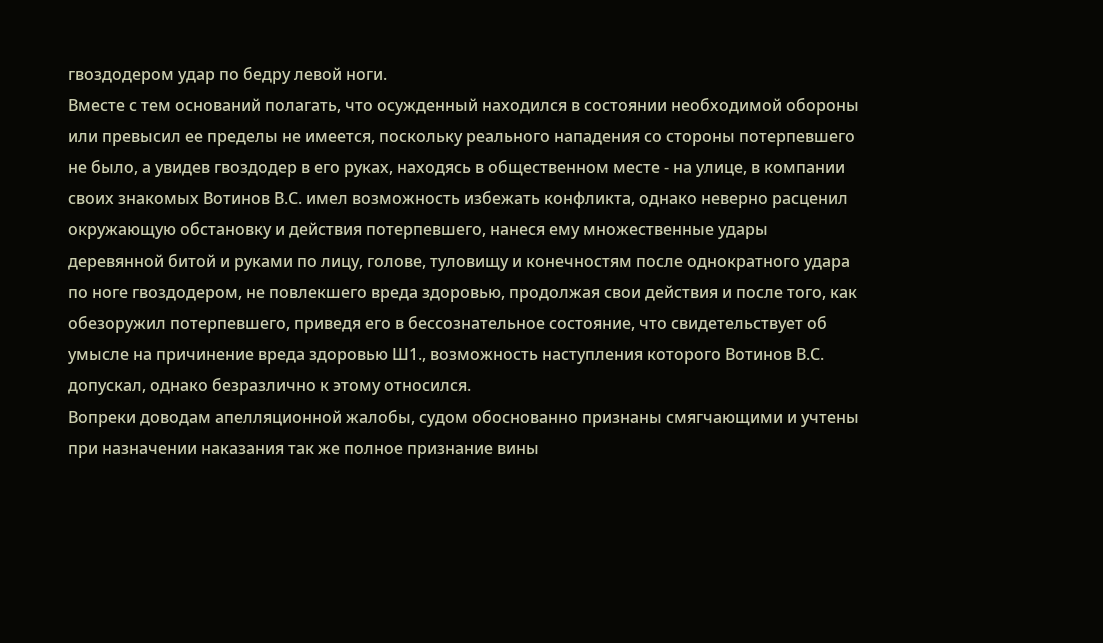гвоздодером удар по бедру левой ноги.
Вместе с тем оснований полагать, что осужденный находился в состоянии необходимой обороны или превысил ее пределы не имеется, поскольку реального нападения со стороны потерпевшего не было, а увидев гвоздодер в его руках, находясь в общественном месте - на улице, в компании своих знакомых Вотинов В.С. имел возможность избежать конфликта, однако неверно расценил окружающую обстановку и действия потерпевшего, нанеся ему множественные удары деревянной битой и руками по лицу, голове, туловищу и конечностям после однократного удара по ноге гвоздодером, не повлекшего вреда здоровью, продолжая свои действия и после того, как обезоружил потерпевшего, приведя его в бессознательное состояние, что свидетельствует об умысле на причинение вреда здоровью Ш1., возможность наступления которого Вотинов В.С. допускал, однако безразлично к этому относился.
Вопреки доводам апелляционной жалобы, судом обоснованно признаны смягчающими и учтены при назначении наказания так же полное признание вины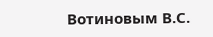Вотиновым В.С.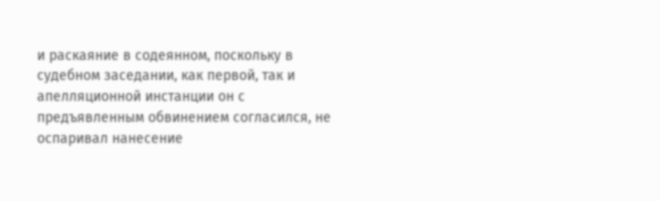и раскаяние в содеянном, поскольку в судебном заседании, как первой, так и апелляционной инстанции он с предъявленным обвинением согласился, не оспаривал нанесение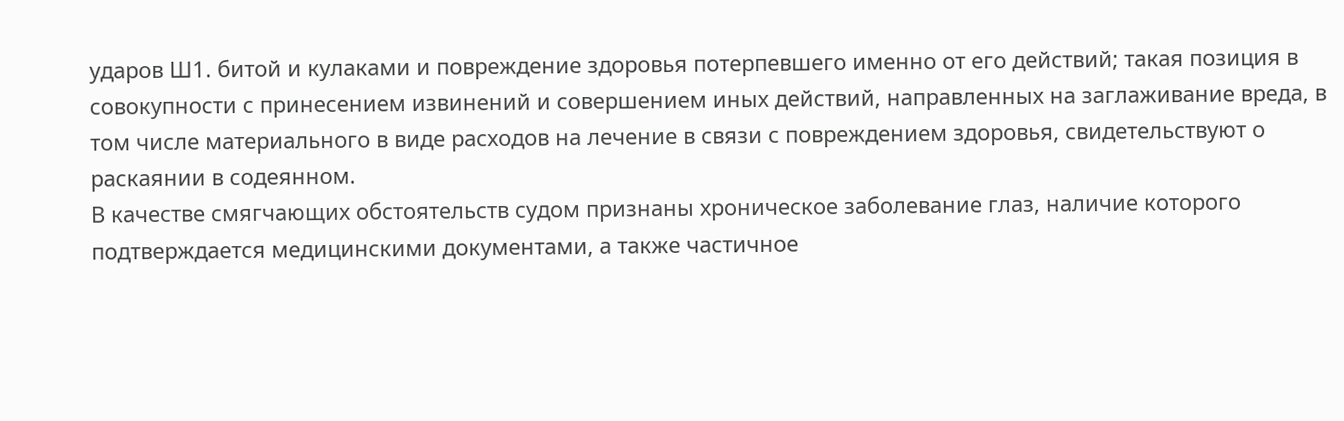ударов Ш1. битой и кулаками и повреждение здоровья потерпевшего именно от его действий; такая позиция в совокупности с принесением извинений и совершением иных действий, направленных на заглаживание вреда, в том числе материального в виде расходов на лечение в связи с повреждением здоровья, свидетельствуют о раскаянии в содеянном.
В качестве смягчающих обстоятельств судом признаны хроническое заболевание глаз, наличие которого подтверждается медицинскими документами, а также частичное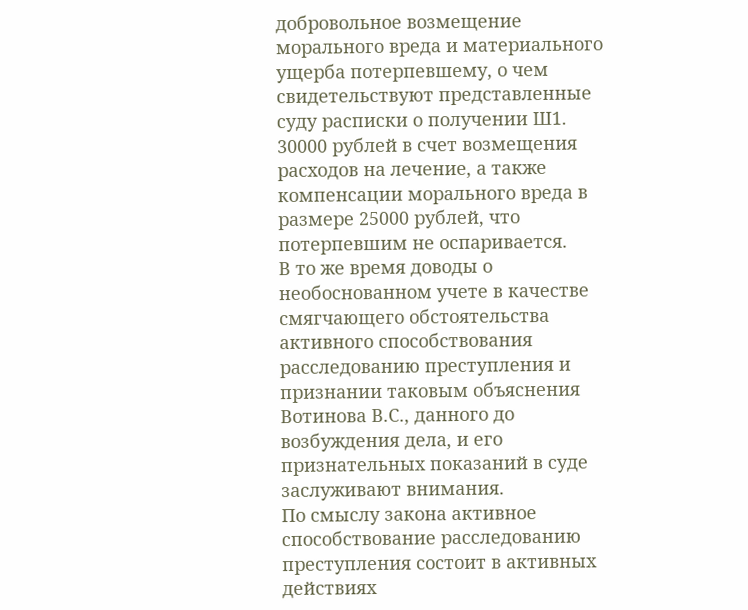добровольное возмещение морального вреда и материального ущерба потерпевшему, о чем свидетельствуют представленные суду расписки о получении Ш1. 30000 рублей в счет возмещения расходов на лечение, а также компенсации морального вреда в размере 25000 рублей, что потерпевшим не оспаривается.
В то же время доводы о необоснованном учете в качестве смягчающего обстоятельства активного способствования расследованию преступления и признании таковым объяснения Вотинова В.С., данного до возбуждения дела, и его признательных показаний в суде заслуживают внимания.
По смыслу закона активное способствование расследованию преступления состоит в активных действиях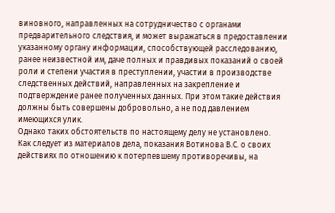виновного, направленных на сотрудничество с органами предварительного следствия, и может выражаться в предоставлении указанному органу информации, способствующей расследованию, ранее неизвестной им, даче полных и правдивых показаний о своей роли и степени участия в преступлении, участии в производстве следственных действий, направленных на закрепление и подтверждение ранее полученных данных. При этом такие действия должны быть совершены добровольно, а не под давлением имеющихся улик.
Однако таких обстоятельств по настоящему делу не установлено.
Как следует из материалов дела, показания Вотинова В.С. о своих действиях по отношению к потерпевшему противоречивы, на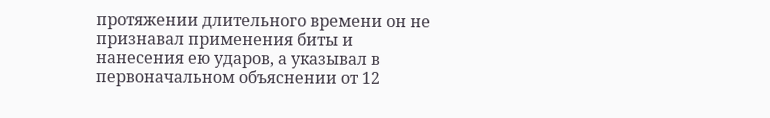протяжении длительного времени он не признавал применения биты и нанесения ею ударов, а указывал в первоначальном объяснении от 12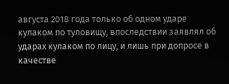августа 2018 года только об одном ударе кулаком по туловищу, впоследствии заявлял об ударах кулаком по лицу, и лишь при допросе в качестве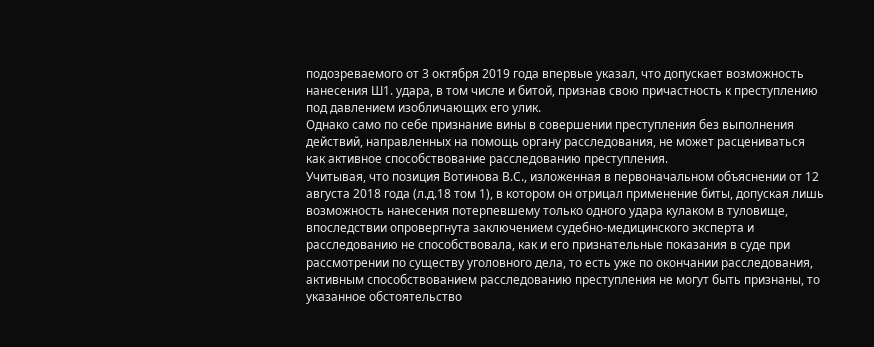подозреваемого от 3 октября 2019 года впервые указал, что допускает возможность нанесения Ш1. удара, в том числе и битой, признав свою причастность к преступлению под давлением изобличающих его улик.
Однако само по себе признание вины в совершении преступления без выполнения действий, направленных на помощь органу расследования, не может расцениваться как активное способствование расследованию преступления.
Учитывая, что позиция Вотинова В.С., изложенная в первоначальном объяснении от 12 августа 2018 года (л.д.18 том 1), в котором он отрицал применение биты, допуская лишь возможность нанесения потерпевшему только одного удара кулаком в туловище, впоследствии опровергнута заключением судебно-медицинского эксперта и расследованию не способствовала, как и его признательные показания в суде при рассмотрении по существу уголовного дела, то есть уже по окончании расследования, активным способствованием расследованию преступления не могут быть признаны, то указанное обстоятельство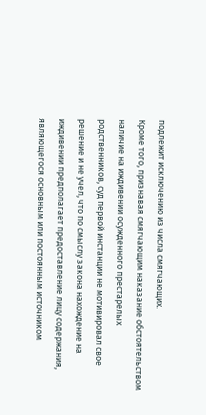подлежит исключению из числа смягчающих.
Кроме того, признавая смягчающим наказание обстоятельством наличие на иждивении осужденного престарелых родственников, суд первой инстанции не мотивировал свое решение и не учел, что по смыслу закона нахождение на иждивении предполагает предоставление лицу содержания, являющегося основным или постоянным источником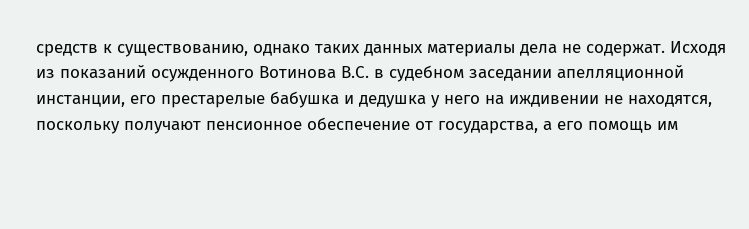средств к существованию, однако таких данных материалы дела не содержат. Исходя из показаний осужденного Вотинова В.С. в судебном заседании апелляционной инстанции, его престарелые бабушка и дедушка у него на иждивении не находятся, поскольку получают пенсионное обеспечение от государства, а его помощь им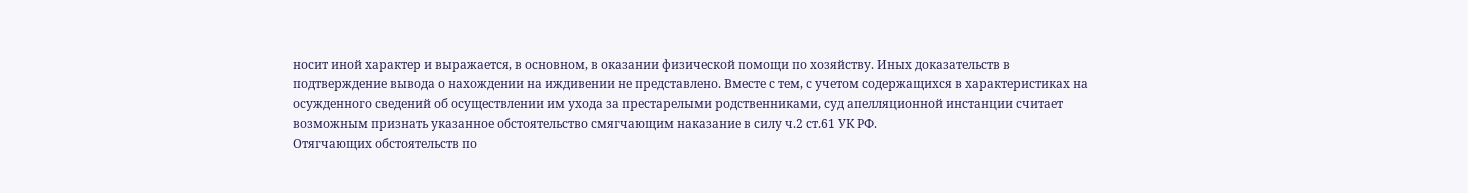носит иной характер и выражается, в основном, в оказании физической помощи по хозяйству. Иных доказательств в подтверждение вывода о нахождении на иждивении не представлено. Вместе с тем, с учетом содержащихся в характеристиках на осужденного сведений об осуществлении им ухода за престарелыми родственниками, суд апелляционной инстанции считает возможным признать указанное обстоятельство смягчающим наказание в силу ч.2 ст.61 УК РФ.
Отягчающих обстоятельств по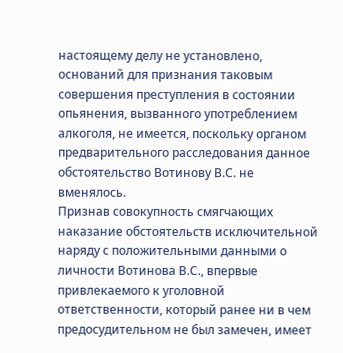настоящему делу не установлено, оснований для признания таковым совершения преступления в состоянии опьянения, вызванного употреблением алкоголя, не имеется, поскольку органом предварительного расследования данное обстоятельство Вотинову В.С. не вменялось.
Признав совокупность смягчающих наказание обстоятельств исключительной наряду с положительными данными о личности Вотинова В.С., впервые привлекаемого к уголовной ответственности, который ранее ни в чем предосудительном не был замечен, имеет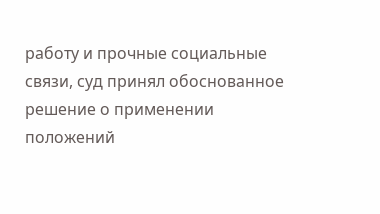работу и прочные социальные связи, суд принял обоснованное решение о применении положений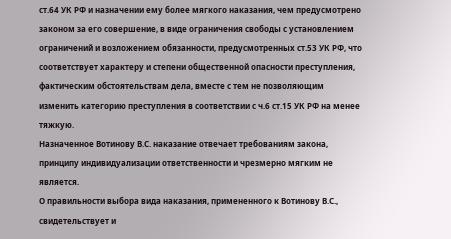ст.64 УК РФ и назначении ему более мягкого наказания, чем предусмотрено законом за его совершение, в виде ограничения свободы с установлением ограничений и возложением обязанности, предусмотренных ст.53 УК РФ, что соответствует характеру и степени общественной опасности преступления, фактическим обстоятельствам дела, вместе с тем не позволяющим изменить категорию преступления в соответствии с ч.6 ст.15 УК РФ на менее тяжкую.
Назначенное Вотинову В.С. наказание отвечает требованиям закона, принципу индивидуализации ответственности и чрезмерно мягким не является.
О правильности выбора вида наказания, примененного к Вотинову В.С., свидетельствует и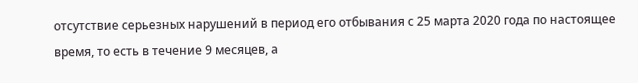отсутствие серьезных нарушений в период его отбывания с 25 марта 2020 года по настоящее время, то есть в течение 9 месяцев, а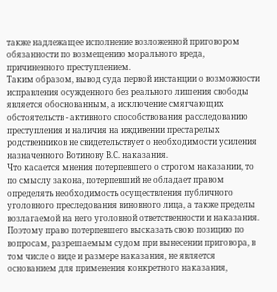также надлежащее исполнение возложенной приговором обязанности по возмещению морального вреда, причиненного преступлением.
Таким образом, вывод суда первой инстанции о возможности исправления осужденного без реального лишения свободы является обоснованным, а исключение смягчающих обстоятельств - активного способствования расследованию преступления и наличия на иждивении престарелых родственников не свидетельствует о необходимости усиления назначенного Вотинову В.С. наказания.
Что касается мнения потерпевшего о строгом наказании, то по смыслу закона, потерпевший не обладает правом определять необходимость осуществления публичного уголовного преследования виновного лица, а также пределы возлагаемой на него уголовной ответственности и наказания. Поэтому право потерпевшего высказать свою позицию по вопросам, разрешаемым судом при вынесении приговора, в том числе о виде и размере наказания, не является основанием для применения конкретного наказания,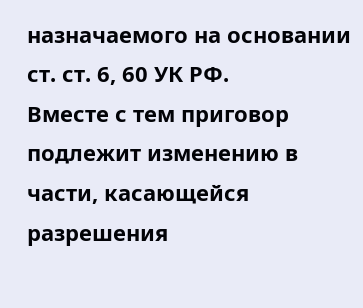назначаемого на основании ст. ст. 6, 60 УК РФ.
Вместе с тем приговор подлежит изменению в части, касающейся разрешения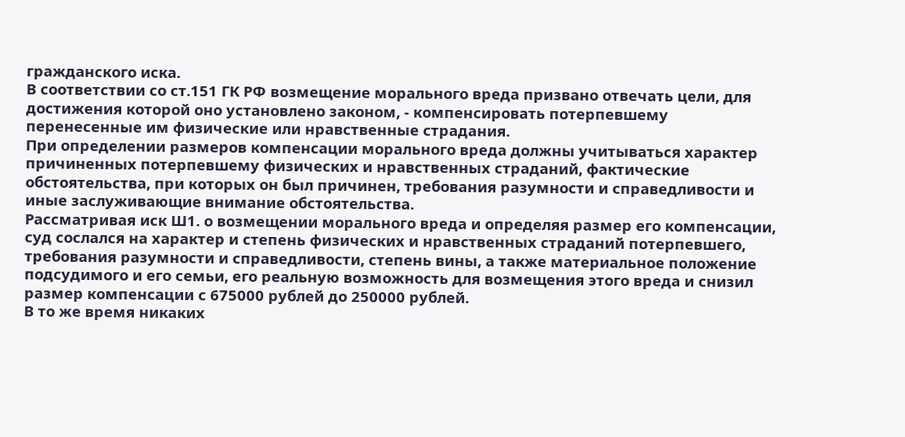гражданского иска.
В соответствии со ст.151 ГК РФ возмещение морального вреда призвано отвечать цели, для достижения которой оно установлено законом, - компенсировать потерпевшему перенесенные им физические или нравственные страдания.
При определении размеров компенсации морального вреда должны учитываться характер причиненных потерпевшему физических и нравственных страданий, фактические обстоятельства, при которых он был причинен, требования разумности и справедливости и иные заслуживающие внимание обстоятельства.
Рассматривая иск Ш1. о возмещении морального вреда и определяя размер его компенсации, суд сослался на характер и степень физических и нравственных страданий потерпевшего, требования разумности и справедливости, степень вины, а также материальное положение подсудимого и его семьи, его реальную возможность для возмещения этого вреда и снизил размер компенсации с 675000 рублей до 250000 рублей.
В то же время никаких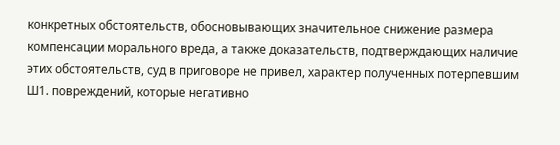конкретных обстоятельств, обосновывающих значительное снижение размера компенсации морального вреда, а также доказательств, подтверждающих наличие этих обстоятельств, суд в приговоре не привел, характер полученных потерпевшим Ш1. повреждений, которые негативно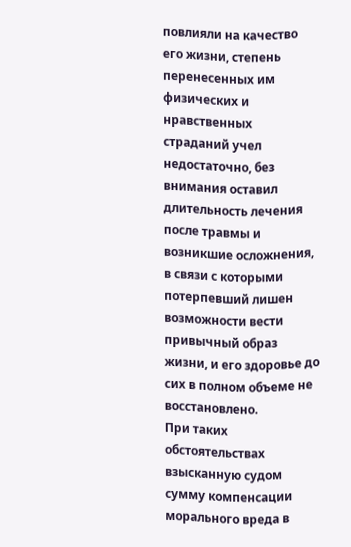повлияли на качество его жизни, степень перенесенных им физических и нравственных страданий учел недостаточно, без внимания оставил длительность лечения после травмы и возникшие осложнения, в связи с которыми потерпевший лишен возможности вести привычный образ жизни, и его здоровье до сих в полном объеме не восстановлено.
При таких обстоятельствах взысканную судом сумму компенсации морального вреда в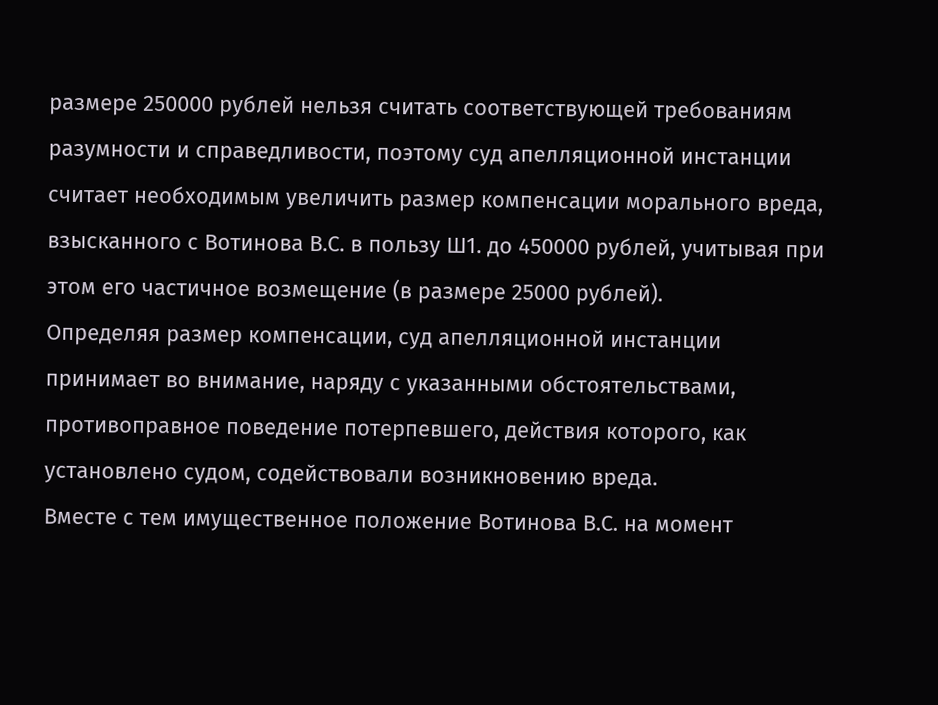размере 250000 рублей нельзя считать соответствующей требованиям разумности и справедливости, поэтому суд апелляционной инстанции считает необходимым увеличить размер компенсации морального вреда, взысканного с Вотинова В.С. в пользу Ш1. до 450000 рублей, учитывая при этом его частичное возмещение (в размере 25000 рублей).
Определяя размер компенсации, суд апелляционной инстанции принимает во внимание, наряду с указанными обстоятельствами, противоправное поведение потерпевшего, действия которого, как установлено судом, содействовали возникновению вреда.
Вместе с тем имущественное положение Вотинова В.С. на момент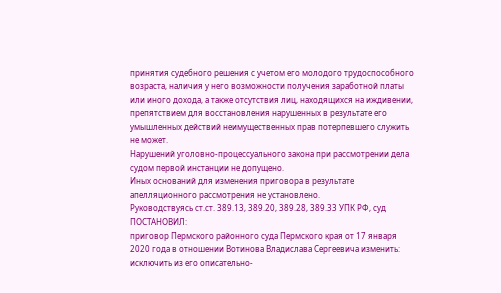принятия судебного решения с учетом его молодого трудоспособного возраста, наличия у него возможности получения заработной платы или иного дохода, а также отсутствия лиц, находящихся на иждивении, препятствием для восстановления нарушенных в результате его умышленных действий неимущественных прав потерпевшего служить не может.
Нарушений уголовно-процессуального закона при рассмотрении дела судом первой инстанции не допущено.
Иных оснований для изменения приговора в результате апелляционного рассмотрения не установлено.
Руководствуясь ст.ст. 389.13, 389.20, 389.28, 389.33 УПК РФ, суд
ПОСТАНОВИЛ:
приговор Пермского районного суда Пермского края от 17 января 2020 года в отношении Вотинова Владислава Сергеевича изменить:
исключить из его описательно-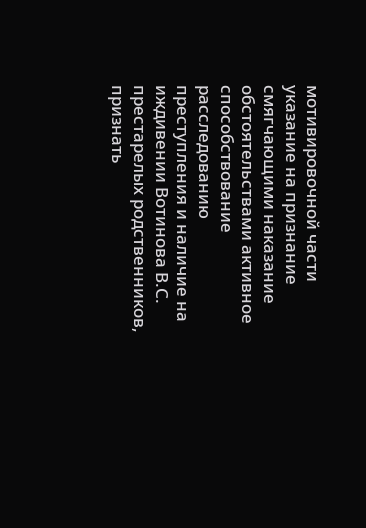мотивировочной части указание на признание смягчающими наказание обстоятельствами активное способствование расследованию преступления и наличие на иждивении Вотинова В.С. престарелых родственников,
признать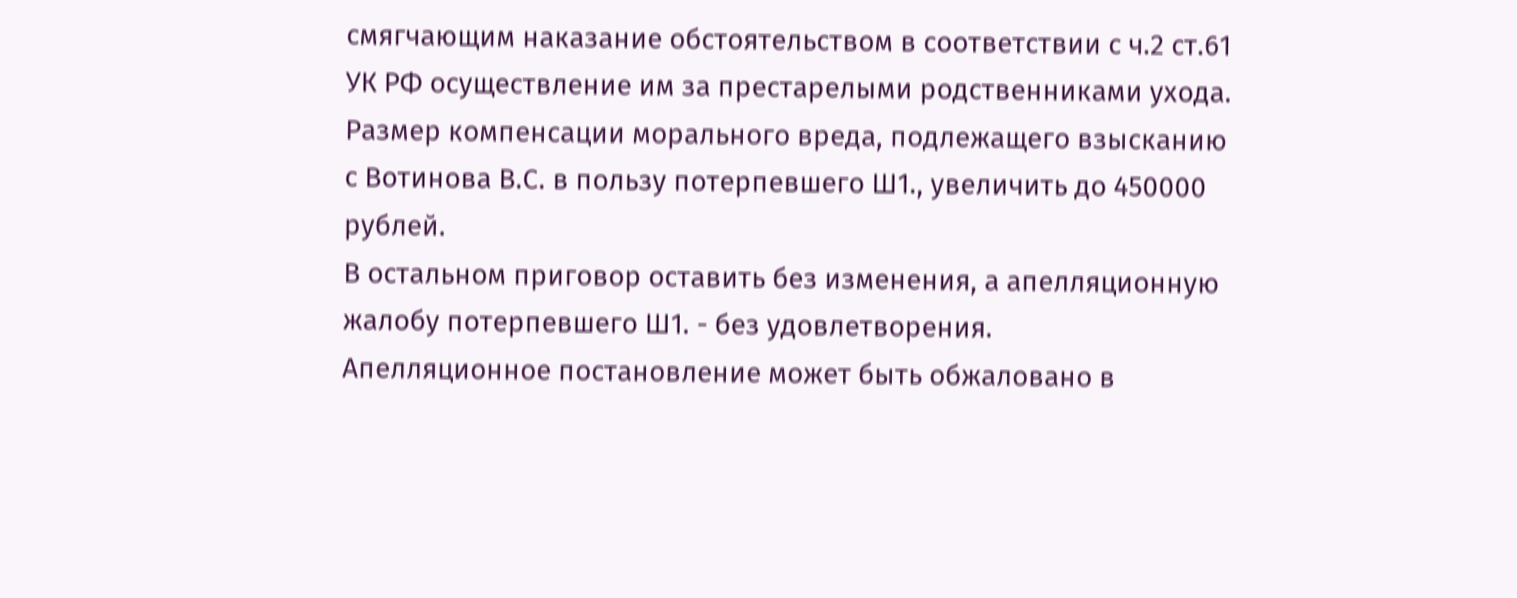смягчающим наказание обстоятельством в соответствии с ч.2 ст.61 УК РФ осуществление им за престарелыми родственниками ухода.
Размер компенсации морального вреда, подлежащего взысканию с Вотинова В.С. в пользу потерпевшего Ш1., увеличить до 450000 рублей.
В остальном приговор оставить без изменения, а апелляционную жалобу потерпевшего Ш1. - без удовлетворения.
Апелляционное постановление может быть обжаловано в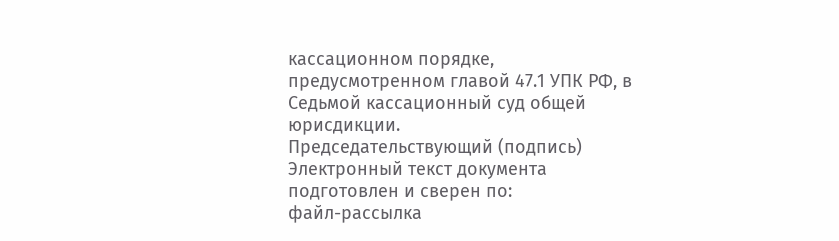кассационном порядке, предусмотренном главой 47.1 УПК РФ, в Седьмой кассационный суд общей юрисдикции.
Председательствующий (подпись)
Электронный текст документа
подготовлен и сверен по:
файл-рассылка